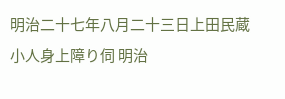明治二十七年八月二十三日上田民蔵小人身上障り伺 明治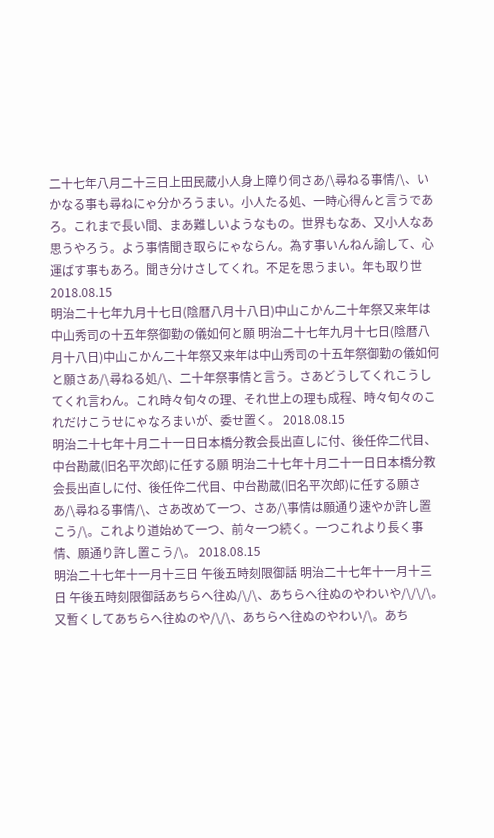二十七年八月二十三日上田民蔵小人身上障り伺さあ/\尋ねる事情/\、いかなる事も尋ねにゃ分かろうまい。小人たる処、一時心得んと言うであろ。これまで長い間、まあ難しいようなもの。世界もなあ、又小人なあ思うやろう。よう事情聞き取らにゃならん。為す事いんねん諭して、心運ばす事もあろ。聞き分けさしてくれ。不足を思うまい。年も取り世 2018.08.15
明治二十七年九月十七日(陰暦八月十八日)中山こかん二十年祭又来年は中山秀司の十五年祭御勤の儀如何と願 明治二十七年九月十七日(陰暦八月十八日)中山こかん二十年祭又来年は中山秀司の十五年祭御勤の儀如何と願さあ/\尋ねる処/\、二十年祭事情と言う。さあどうしてくれこうしてくれ言わん。これ時々旬々の理、それ世上の理も成程、時々旬々のこれだけこうせにゃなろまいが、委せ置く。 2018.08.15
明治二十七年十月二十一日日本橋分教会長出直しに付、後任伜二代目、中台勘蔵(旧名平次郎)に任する願 明治二十七年十月二十一日日本橋分教会長出直しに付、後任伜二代目、中台勘蔵(旧名平次郎)に任する願さあ/\尋ねる事情/\、さあ改めて一つ、さあ/\事情は願通り速やか許し置こう/\。これより道始めて一つ、前々一つ続く。一つこれより長く事情、願通り許し置こう/\。 2018.08.15
明治二十七年十一月十三日 午後五時刻限御話 明治二十七年十一月十三日 午後五時刻限御話あちらへ往ぬ/\/\、あちらへ往ぬのやわいや/\/\/\。又暫くしてあちらへ往ぬのや/\/\、あちらへ往ぬのやわい/\。あち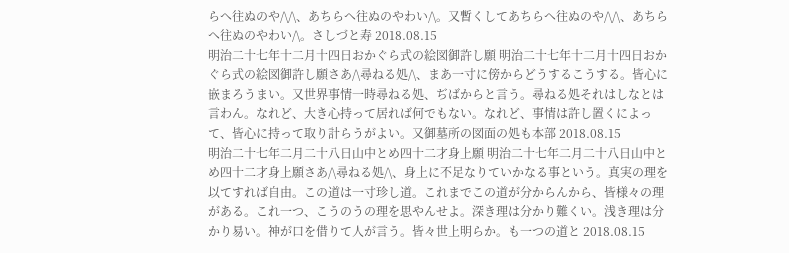らへ往ぬのや/\/\、あちらへ往ぬのやわい/\。又暫くしてあちらへ往ぬのや/\/\、あちらへ往ぬのやわい/\。さしづと寿 2018.08.15
明治二十七年十二月十四日おかぐら式の絵図御許し願 明治二十七年十二月十四日おかぐら式の絵図御許し願さあ/\尋ねる処/\、まあ一寸に傍からどうするこうする。皆心に嵌まろうまい。又世界事情一時尋ねる処、ぢばからと言う。尋ねる処それはしなとは言わん。なれど、大き心持って居れば何でもない。なれど、事情は許し置くによって、皆心に持って取り計らうがよい。又御墓所の図面の処も本部 2018.08.15
明治二十七年二月二十八日山中とめ四十二才身上願 明治二十七年二月二十八日山中とめ四十二才身上願さあ/\尋ねる処/\、身上に不足なりていかなる事という。真実の理を以てすれば自由。この道は一寸珍し道。これまでこの道が分からんから、皆様々の理がある。これ一つ、こうのうの理を思やんせよ。深き理は分かり難くい。浅き理は分かり易い。神が口を借りて人が言う。皆々世上明らか。も一つの道と 2018.08.15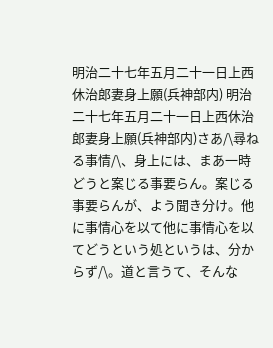明治二十七年五月二十一日上西休治郎妻身上願(兵神部内) 明治二十七年五月二十一日上西休治郎妻身上願(兵神部内)さあ/\尋ねる事情/\、身上には、まあ一時どうと案じる事要らん。案じる事要らんが、よう聞き分け。他に事情心を以て他に事情心を以てどうという処というは、分からず/\。道と言うて、そんな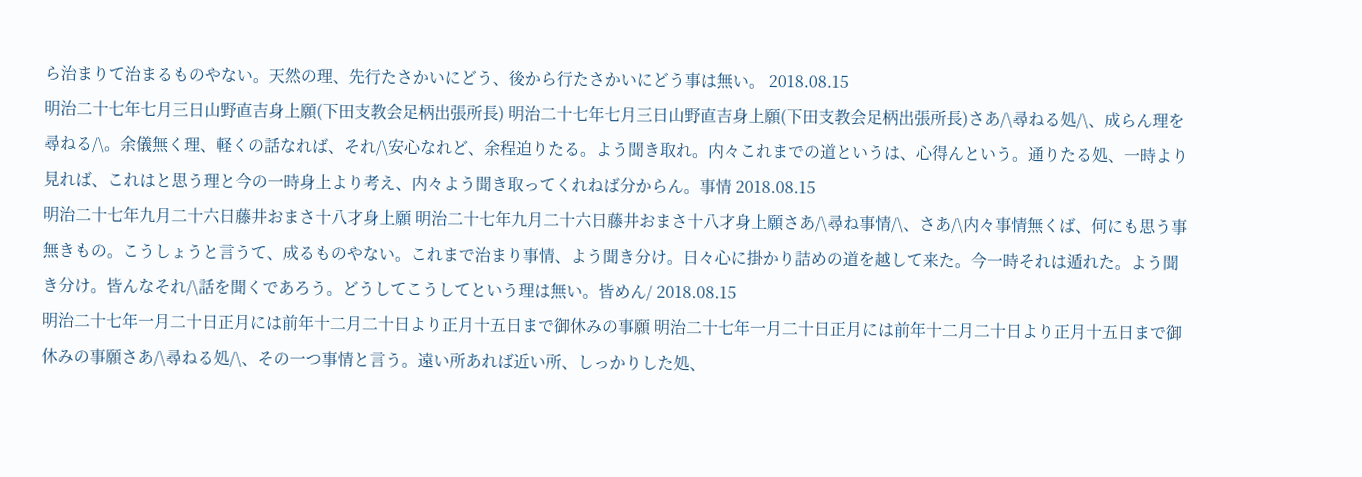ら治まりて治まるものやない。天然の理、先行たさかいにどう、後から行たさかいにどう事は無い。 2018.08.15
明治二十七年七月三日山野直吉身上願(下田支教会足柄出張所長) 明治二十七年七月三日山野直吉身上願(下田支教会足柄出張所長)さあ/\尋ねる処/\、成らん理を尋ねる/\。余儀無く理、軽くの話なれば、それ/\安心なれど、余程迫りたる。よう聞き取れ。内々これまでの道というは、心得んという。通りたる処、一時より見れば、これはと思う理と今の一時身上より考え、内々よう聞き取ってくれねば分からん。事情 2018.08.15
明治二十七年九月二十六日藤井おまさ十八才身上願 明治二十七年九月二十六日藤井おまさ十八才身上願さあ/\尋ね事情/\、さあ/\内々事情無くば、何にも思う事無きもの。こうしょうと言うて、成るものやない。これまで治まり事情、よう聞き分け。日々心に掛かり詰めの道を越して来た。今一時それは遁れた。よう聞き分け。皆んなそれ/\話を聞くであろう。どうしてこうしてという理は無い。皆めん/ 2018.08.15
明治二十七年一月二十日正月には前年十二月二十日より正月十五日まで御休みの事願 明治二十七年一月二十日正月には前年十二月二十日より正月十五日まで御休みの事願さあ/\尋ねる処/\、その一つ事情と言う。遠い所あれば近い所、しっかりした処、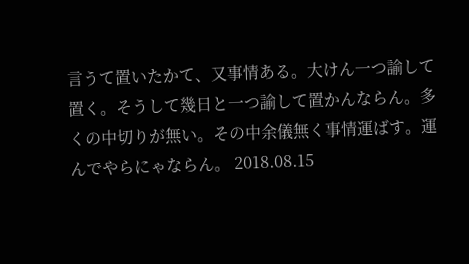言うて置いたかて、又事情ある。大けん一つ諭して置く。そうして幾日と一つ諭して置かんならん。多くの中切りが無い。その中余儀無く事情運ばす。運んでやらにゃならん。 2018.08.15